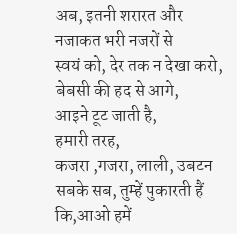अब, इतनी शरारत और
नजाकत भरी नजरों से
स्वयं को, देर तक न देखा करो,
बेबसी की हद से आगे,
आइने टूट जाती है,
हमारी तरह,
कजरा ,गजरा, लाली, उबटन
सबके सब, तुम्हें पुकारती हैं
कि,आओ हमें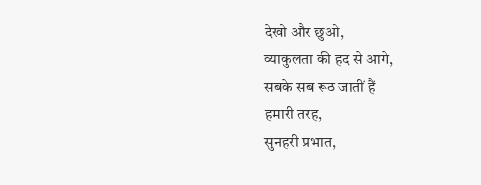देखो और छुओ,
व्याकुलता की हद से आगे,
सबके सब रूठ जातीं हैं
हमारी तरह,
सुनहरी प्रभात,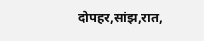दोपहर,सांझ,रात,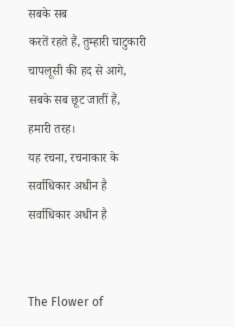सबके सब
करतें रहते हैं, तुम्हारी चाटुकारी
चापलूसी की हद से आगे,
सबके सब छूट जातीं हैं,
हमारी तरह।
यह रचना, रचनाकार के
सर्वाधिकार अधीन है
सर्वाधिकार अधीन है


The Flower of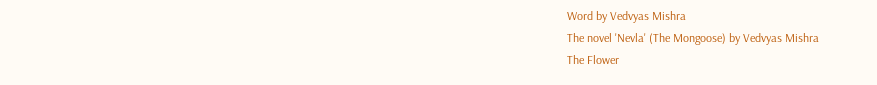Word by Vedvyas Mishra
The novel 'Nevla' (The Mongoose) by Vedvyas Mishra
The Flower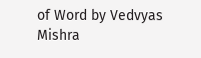of Word by Vedvyas Mishra